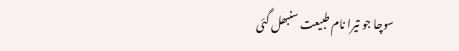سوچا جو تیرا نام طبیعت سنبھل گئی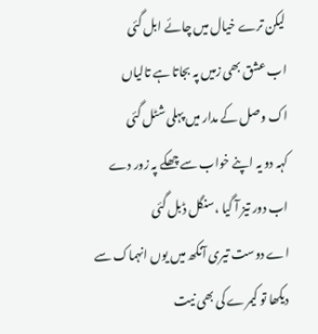لیکن ترے خیال میں چائے ابل گئی
اب عشق بھی زمیں پہ بجاتا ہے تالیاں
اک وصل کے مدار میں پہلی شٹل گئی
کہہ دو یہ اپنے خواب سے چھکے پہ زور دے
اب دور تیز آ گیا ،سنگل ڈبل گئی
اے دوست تیری آنکھ میں یوں انہماک سے
دیکھا تو کیمرے کی بھی نیت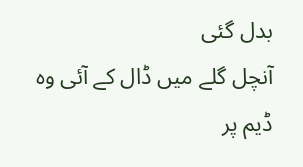بدل گئی
آنچل گلے میں ڈال کے آئی وہ ڈیم پر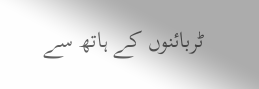ٹربائنوں کے ہاتھ سے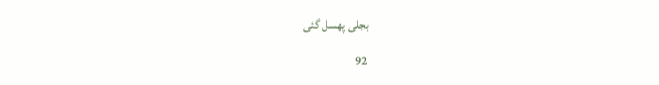بجلی پھسل گئی

92